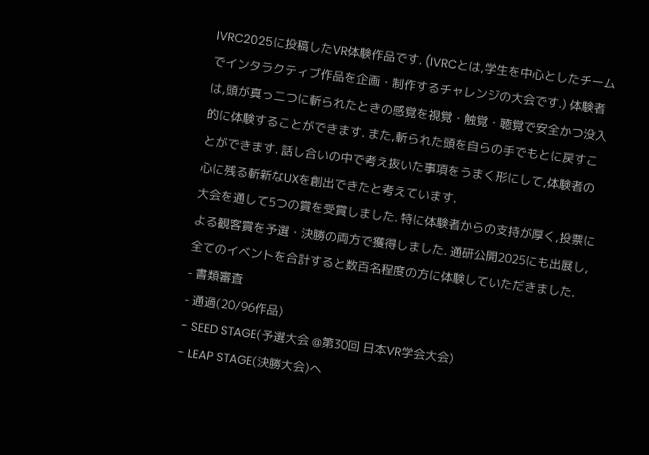IVRC2025に投稿したVR体験作品です. (IVRCとは,学生を中心としたチームでインタラクティブ作品を企画・制作するチャレンジの大会です.) 体験者は,頭が真っ二つに斬られたときの感覚を視覚・触覚・聴覚で安全かつ没入的に体験することができます. また,斬られた頭を自らの手でもとに戻すことができます. 話し合いの中で考え抜いた事項をうまく形にして,体験者の心に残る斬新なUXを創出できたと考えています.
大会を通して5つの賞を受賞しました. 特に体験者からの支持が厚く,投票による観客賞を予選・決勝の両方で獲得しました. 通研公開2025にも出展し,全てのイベントを合計すると数百名程度の方に体験していただきました.
- 書類審査
- 通過(20/96作品)
- SEED STAGE(予選大会 @第30回 日本VR学会大会)
- LEAP STAGE(決勝大会)へ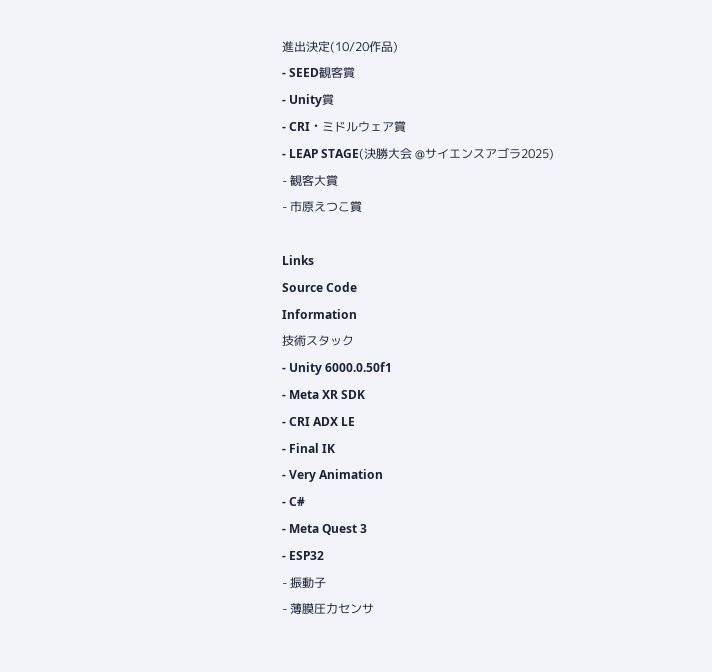進出決定(10/20作品)
- SEED観客賞
- Unity賞
- CRI・ミドルウェア賞
- LEAP STAGE(決勝大会 @サイエンスアゴラ2025)
- 観客大賞
- 市原えつこ賞

Links
Source Code
Information
技術スタック
- Unity 6000.0.50f1
- Meta XR SDK
- CRI ADX LE
- Final IK
- Very Animation
- C#
- Meta Quest 3
- ESP32
- 振動子
- 薄膜圧力センサ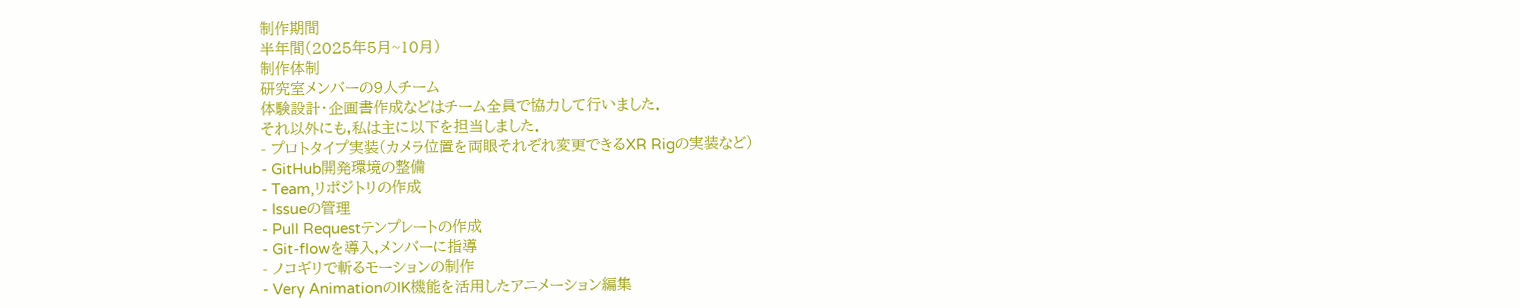制作期間
半年間(2025年5月~10月)
制作体制
研究室メンバーの9人チーム
体験設計・企画書作成などはチーム全員で協力して行いました.
それ以外にも,私は主に以下を担当しました.
- プロトタイプ実装(カメラ位置を両眼それぞれ変更できるXR Rigの実装など)
- GitHub開発環境の整備
- Team,リポジトリの作成
- Issueの管理
- Pull Requestテンプレートの作成
- Git-flowを導入,メンバーに指導
- ノコギリで斬るモーションの制作
- Very AnimationのIK機能を活用したアニメーション編集